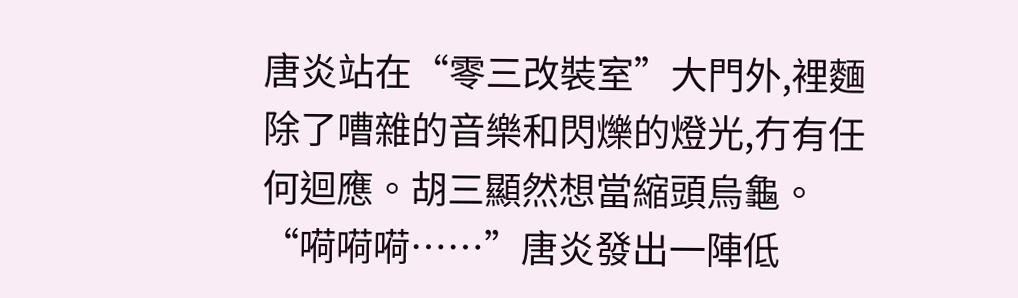唐炎站在“零三改裝室”大門外,裡麵除了嘈雜的音樂和閃爍的燈光,冇有任何迴應。胡三顯然想當縮頭烏龜。
“嗬嗬嗬……”唐炎發出一陣低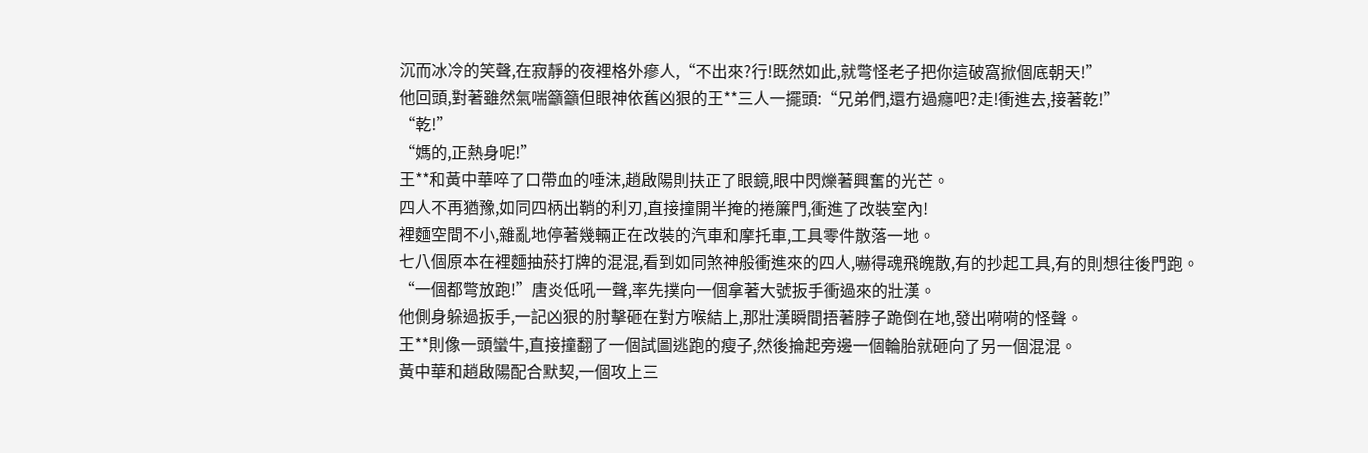沉而冰冷的笑聲,在寂靜的夜裡格外瘮人,“不出來?行!既然如此,就彆怪老子把你這破窩掀個底朝天!”
他回頭,對著雖然氣喘籲籲但眼神依舊凶狠的王**三人一擺頭:“兄弟們,還冇過癮吧?走!衝進去,接著乾!”
“乾!”
“媽的,正熱身呢!”
王**和黃中華啐了口帶血的唾沫,趙啟陽則扶正了眼鏡,眼中閃爍著興奮的光芒。
四人不再猶豫,如同四柄出鞘的利刃,直接撞開半掩的捲簾門,衝進了改裝室內!
裡麵空間不小,雜亂地停著幾輛正在改裝的汽車和摩托車,工具零件散落一地。
七八個原本在裡麵抽菸打牌的混混,看到如同煞神般衝進來的四人,嚇得魂飛魄散,有的抄起工具,有的則想往後門跑。
“一個都彆放跑!”唐炎低吼一聲,率先撲向一個拿著大號扳手衝過來的壯漢。
他側身躲過扳手,一記凶狠的肘擊砸在對方喉結上,那壯漢瞬間捂著脖子跪倒在地,發出嗬嗬的怪聲。
王**則像一頭蠻牛,直接撞翻了一個試圖逃跑的瘦子,然後掄起旁邊一個輪胎就砸向了另一個混混。
黃中華和趙啟陽配合默契,一個攻上三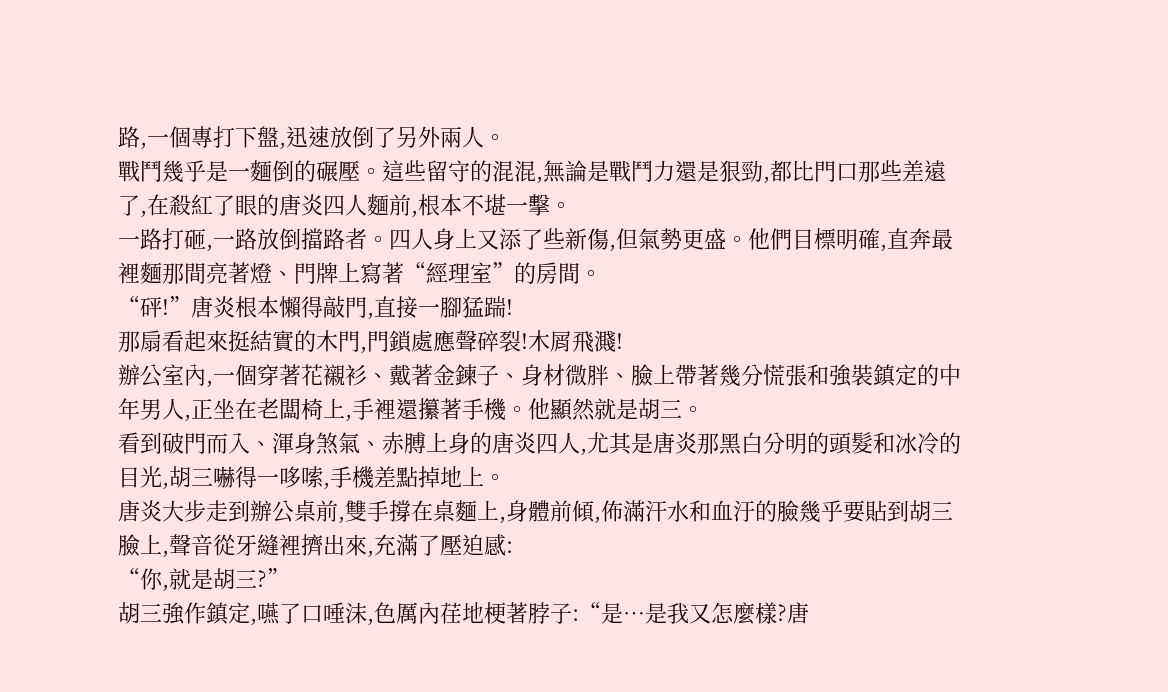路,一個專打下盤,迅速放倒了另外兩人。
戰鬥幾乎是一麵倒的碾壓。這些留守的混混,無論是戰鬥力還是狠勁,都比門口那些差遠了,在殺紅了眼的唐炎四人麵前,根本不堪一擊。
一路打砸,一路放倒擋路者。四人身上又添了些新傷,但氣勢更盛。他們目標明確,直奔最裡麵那間亮著燈、門牌上寫著“經理室”的房間。
“砰!”唐炎根本懶得敲門,直接一腳猛踹!
那扇看起來挺結實的木門,門鎖處應聲碎裂!木屑飛濺!
辦公室內,一個穿著花襯衫、戴著金鍊子、身材微胖、臉上帶著幾分慌張和強裝鎮定的中年男人,正坐在老闆椅上,手裡還攥著手機。他顯然就是胡三。
看到破門而入、渾身煞氣、赤膊上身的唐炎四人,尤其是唐炎那黑白分明的頭髮和冰冷的目光,胡三嚇得一哆嗦,手機差點掉地上。
唐炎大步走到辦公桌前,雙手撐在桌麵上,身體前傾,佈滿汗水和血汙的臉幾乎要貼到胡三臉上,聲音從牙縫裡擠出來,充滿了壓迫感:
“你,就是胡三?”
胡三強作鎮定,嚥了口唾沫,色厲內荏地梗著脖子:“是…是我又怎麼樣?唐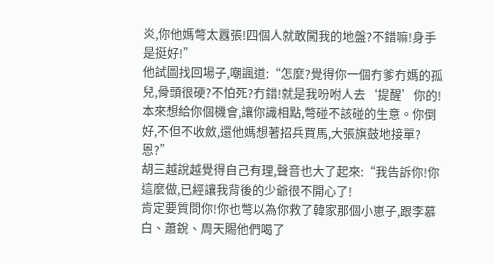炎,你他媽彆太囂張!四個人就敢闖我的地盤?不錯嘛!身手是挺好!”
他試圖找回場子,嘲諷道:“怎麼?覺得你一個冇爹冇媽的孤兒,骨頭很硬?不怕死?冇錯!就是我吩咐人去‘提醒’你的!
本來想給你個機會,讓你識相點,彆碰不該碰的生意。你倒好,不但不收斂,還他媽想著招兵買馬,大張旗鼓地接單?恩?”
胡三越說越覺得自己有理,聲音也大了起來:“我告訴你!你這麼做,已經讓我背後的少爺很不開心了!
肯定要質問你!你也彆以為你救了韓家那個小崽子,跟李慕白、蕭銳、周天賜他們喝了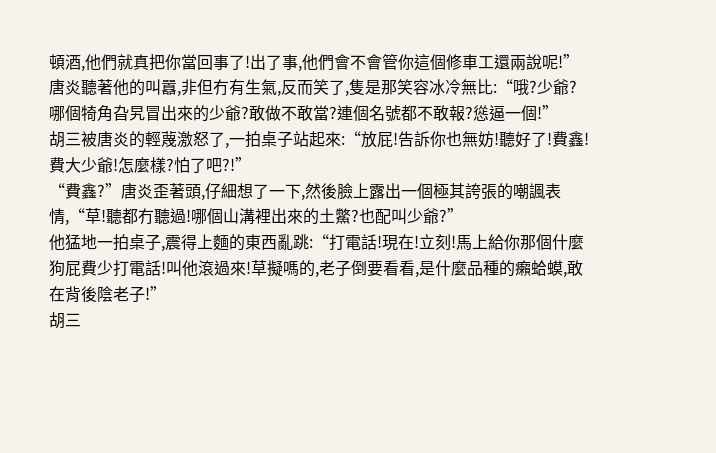頓酒,他們就真把你當回事了!出了事,他們會不會管你這個修車工還兩說呢!”
唐炎聽著他的叫囂,非但冇有生氣,反而笑了,隻是那笑容冰冷無比:“哦?少爺?哪個犄角旮旯冒出來的少爺?敢做不敢當?連個名號都不敢報?慫逼一個!”
胡三被唐炎的輕蔑激怒了,一拍桌子站起來:“放屁!告訴你也無妨!聽好了!費鑫!費大少爺!怎麼樣?怕了吧?!”
“費鑫?”唐炎歪著頭,仔細想了一下,然後臉上露出一個極其誇張的嘲諷表情,“草!聽都冇聽過!哪個山溝裡出來的土鱉?也配叫少爺?”
他猛地一拍桌子,震得上麵的東西亂跳:“打電話!現在!立刻!馬上給你那個什麼狗屁費少打電話!叫他滾過來!草擬嗎的,老子倒要看看,是什麼品種的癩蛤蟆,敢在背後陰老子!”
胡三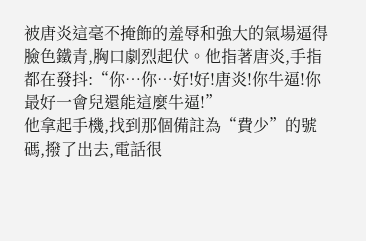被唐炎這毫不掩飾的羞辱和強大的氣場逼得臉色鐵青,胸口劇烈起伏。他指著唐炎,手指都在發抖:“你…你…好!好!唐炎!你牛逼!你最好一會兒還能這麼牛逼!”
他拿起手機,找到那個備註為“費少”的號碼,撥了出去,電話很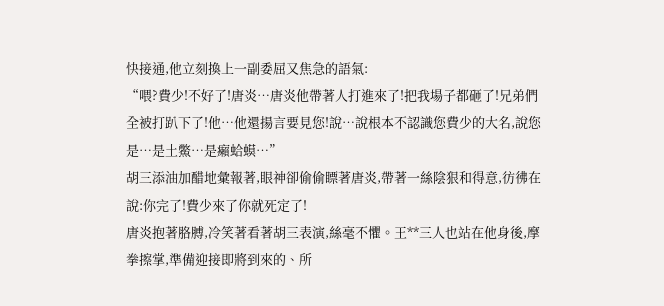快接通,他立刻換上一副委屈又焦急的語氣:
“喂?費少!不好了!唐炎…唐炎他帶著人打進來了!把我場子都砸了!兄弟們全被打趴下了!他…他還揚言要見您!說…說根本不認識您費少的大名,說您是…是土鱉…是癩蛤蟆…”
胡三添油加醋地彙報著,眼神卻偷偷瞟著唐炎,帶著一絲陰狠和得意,彷彿在說:你完了!費少來了你就死定了!
唐炎抱著胳膊,冷笑著看著胡三表演,絲毫不懼。王**三人也站在他身後,摩拳擦掌,準備迎接即將到來的、所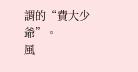謂的“費大少爺”。
風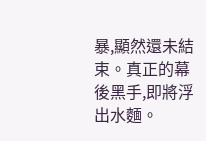暴,顯然還未結束。真正的幕後黑手,即將浮出水麵。